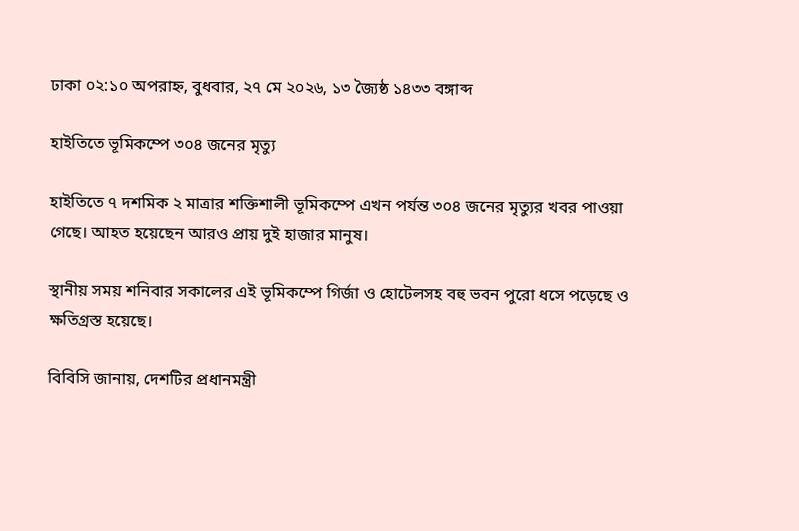ঢাকা ০২:১০ অপরাহ্ন, বুধবার, ২৭ মে ২০২৬, ১৩ জ্যৈষ্ঠ ১৪৩৩ বঙ্গাব্দ

হাইতিতে ভূমিকম্পে ৩০৪ জনের মৃত্যু

হাইতিতে ৭ দশমিক ২ মাত্রার শক্তিশালী ভূমিকম্পে এখন পর্যন্ত ৩০৪ জনের মৃত্যুর খবর পাওয়া গেছে। আহত হয়েছেন আরও প্রায় দুই হাজার মানুষ।

স্থানীয় সময় শনিবার সকালের এই ভূমিকম্পে গির্জা ও হোটেলসহ বহু ভবন পুরো ধসে পড়েছে ও ক্ষতিগ্রস্ত হয়েছে।

বিবিসি জানায়, দেশটির প্রধানমন্ত্রী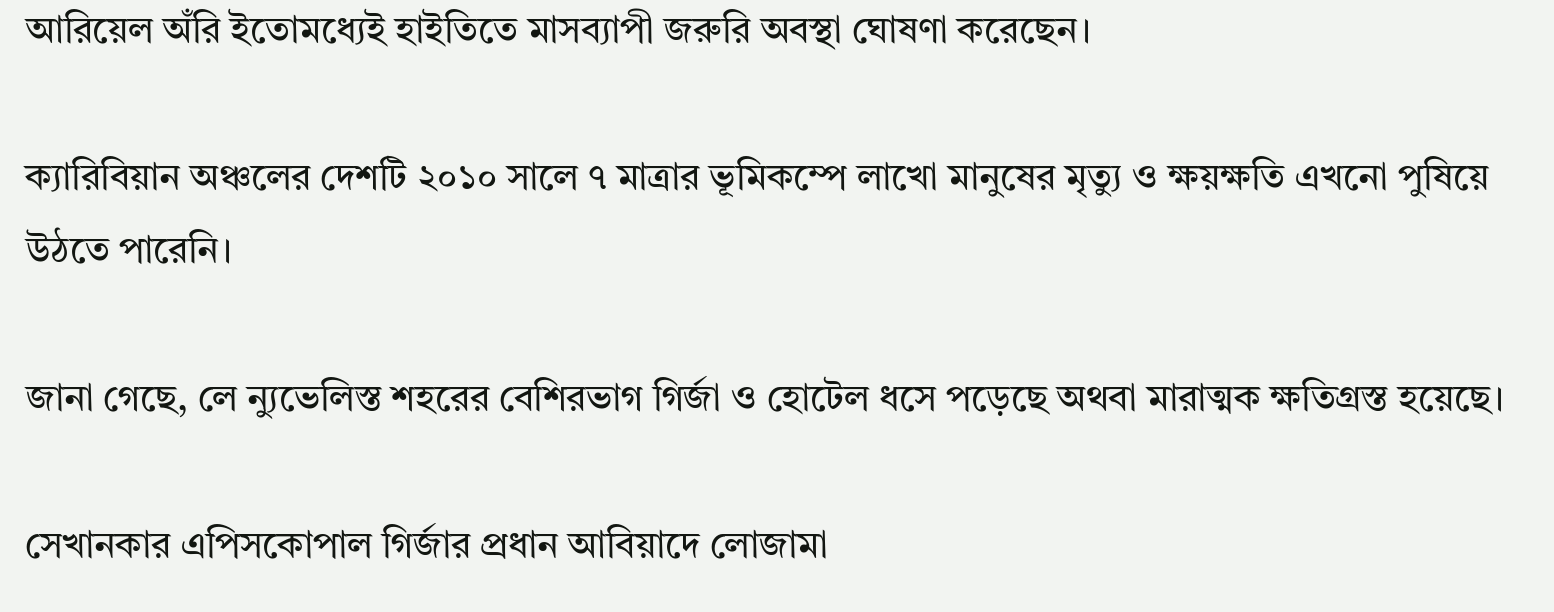আরিয়েল অঁরি ইতোমধ্যেই হাইতিতে মাসব্যাপী জরুরি অবস্থা ঘোষণা করেছেন।

ক্যারিবিয়ান অঞ্চলের দেশটি ২০১০ সালে ৭ মাত্রার ভূমিকম্পে লাখো মানুষের মৃত্যু ও ক্ষয়ক্ষতি এখনো পুষিয়ে উঠতে পারেনি।

জানা গেছে, লে ন্যুভেলিস্ত শহরের বেশিরভাগ গির্জা ও হোটেল ধসে পড়েছে অথবা মারাত্মক ক্ষতিগ্রস্ত হয়েছে।

সেখানকার এপিসকোপাল গির্জার প্রধান আবিয়াদে লোজামা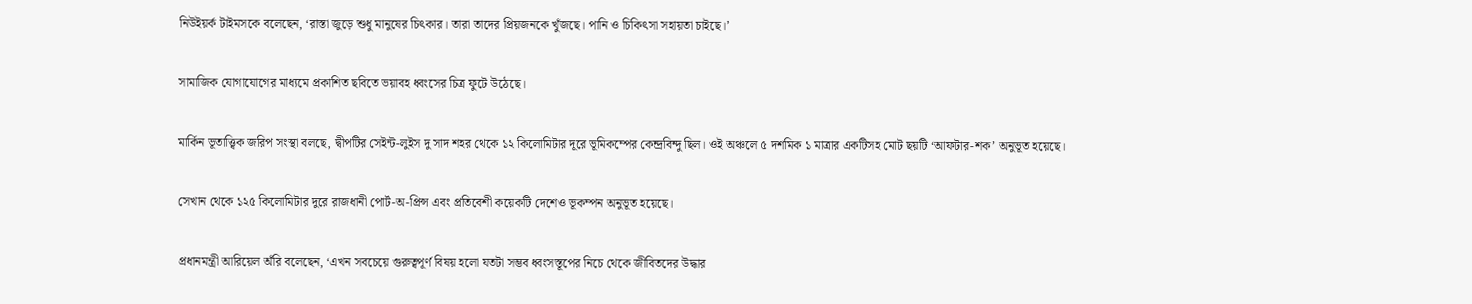নিউইয়র্ক টাইমসকে বলেছেন, ‘রাস্তা জুড়ে শুধু মানুষের চিৎকার। তারা তাদের প্রিয়জনকে খুঁজছে। পানি ও চিকিৎসা সহায়তা চাইছে।’

সামাজিক যোগাযোগের মাধ্যমে প্রকাশিত ছবিতে ভয়াবহ ধ্বংসের চিত্র ফুটে উঠেছে।

মার্কিন ভূতাত্ত্বিক জরিপ সংস্থা বলছে, দ্বীপটির সেইন্ট-লুইস দু সাদ শহর থেকে ১২ কিলোমিটার দূরে ভূমিকম্পের কেন্দ্রবিন্দু ছিল। ওই অঞ্চলে ৫ দশমিক ১ মাত্রার একটিসহ মোট ছয়টি ‘আফটার-শক’ অনুভূত হয়েছে।

সেখান থেকে ১২৫ কিলোমিটার দুরে রাজধানী পোর্ট-অ-প্রিন্স এবং প্রতিবেশী কয়েকটি দেশেও ভূকম্পন অনুভূত হয়েছে।

প্রধানমন্ত্রী আরিয়েল অঁরি বলেছেন, ‘এখন সবচেয়ে গুরুত্বপূর্ণ বিষয় হলো যতটা সম্ভব ধ্বংসস্তূপের নিচে থেকে জীবিতদের উদ্ধার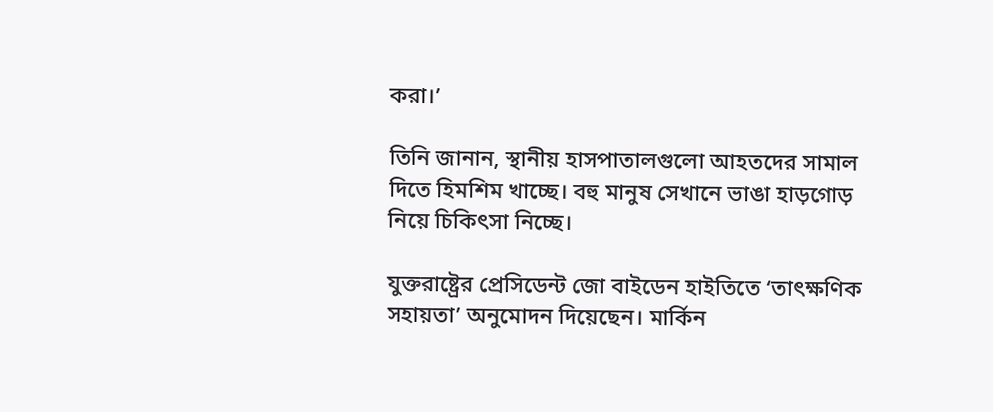করা।’

তিনি জানান, স্থানীয় হাসপাতালগুলো আহতদের সামাল দিতে হিমশিম খাচ্ছে। বহু মানুষ সেখানে ভাঙা হাড়গোড় নিয়ে চিকিৎসা নিচ্ছে।

যুক্তরাষ্ট্রের প্রেসিডেন্ট জো বাইডেন হাইতিতে ‘তাৎক্ষণিক সহায়তা’ অনুমোদন দিয়েছেন। মার্কিন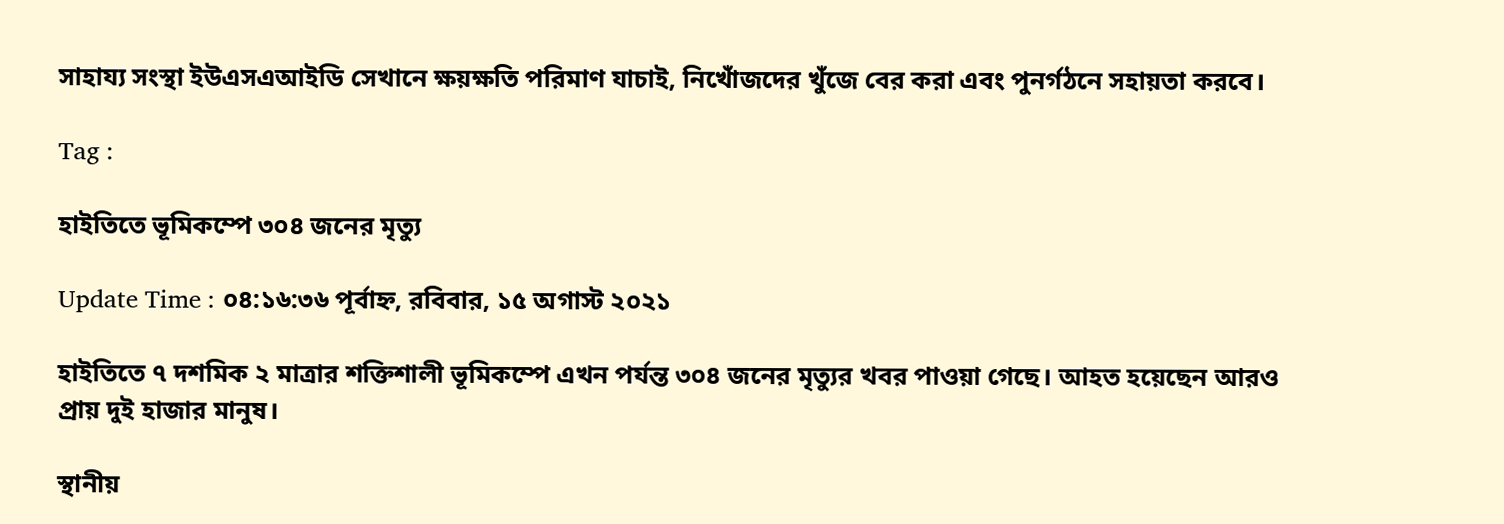সাহায্য সংস্থা ইউএসএআইডি সেখানে ক্ষয়ক্ষতি পরিমাণ যাচাই, নিখোঁজদের খুঁজে বের করা এবং পুনর্গঠনে সহায়তা করবে।

Tag :

হাইতিতে ভূমিকম্পে ৩০৪ জনের মৃত্যু

Update Time : ০৪:১৬:৩৬ পূর্বাহ্ন, রবিবার, ১৫ অগাস্ট ২০২১

হাইতিতে ৭ দশমিক ২ মাত্রার শক্তিশালী ভূমিকম্পে এখন পর্যন্ত ৩০৪ জনের মৃত্যুর খবর পাওয়া গেছে। আহত হয়েছেন আরও প্রায় দুই হাজার মানুষ।

স্থানীয়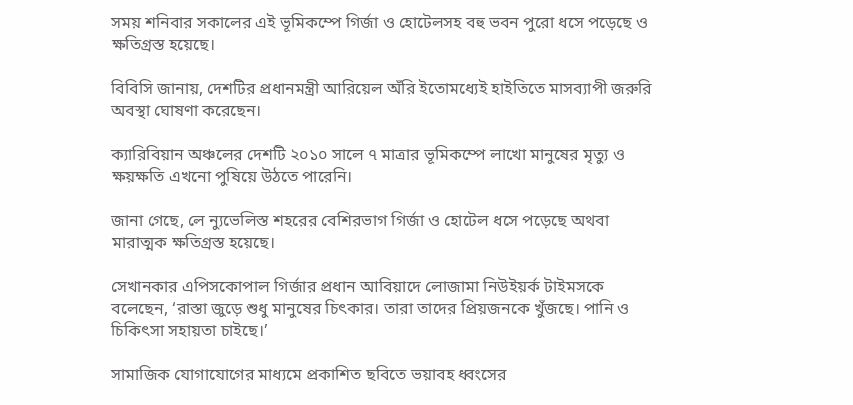সময় শনিবার সকালের এই ভূমিকম্পে গির্জা ও হোটেলসহ বহু ভবন পুরো ধসে পড়েছে ও ক্ষতিগ্রস্ত হয়েছে।

বিবিসি জানায়, দেশটির প্রধানমন্ত্রী আরিয়েল অঁরি ইতোমধ্যেই হাইতিতে মাসব্যাপী জরুরি অবস্থা ঘোষণা করেছেন।

ক্যারিবিয়ান অঞ্চলের দেশটি ২০১০ সালে ৭ মাত্রার ভূমিকম্পে লাখো মানুষের মৃত্যু ও ক্ষয়ক্ষতি এখনো পুষিয়ে উঠতে পারেনি।

জানা গেছে, লে ন্যুভেলিস্ত শহরের বেশিরভাগ গির্জা ও হোটেল ধসে পড়েছে অথবা মারাত্মক ক্ষতিগ্রস্ত হয়েছে।

সেখানকার এপিসকোপাল গির্জার প্রধান আবিয়াদে লোজামা নিউইয়র্ক টাইমসকে বলেছেন, ‘রাস্তা জুড়ে শুধু মানুষের চিৎকার। তারা তাদের প্রিয়জনকে খুঁজছে। পানি ও চিকিৎসা সহায়তা চাইছে।’

সামাজিক যোগাযোগের মাধ্যমে প্রকাশিত ছবিতে ভয়াবহ ধ্বংসের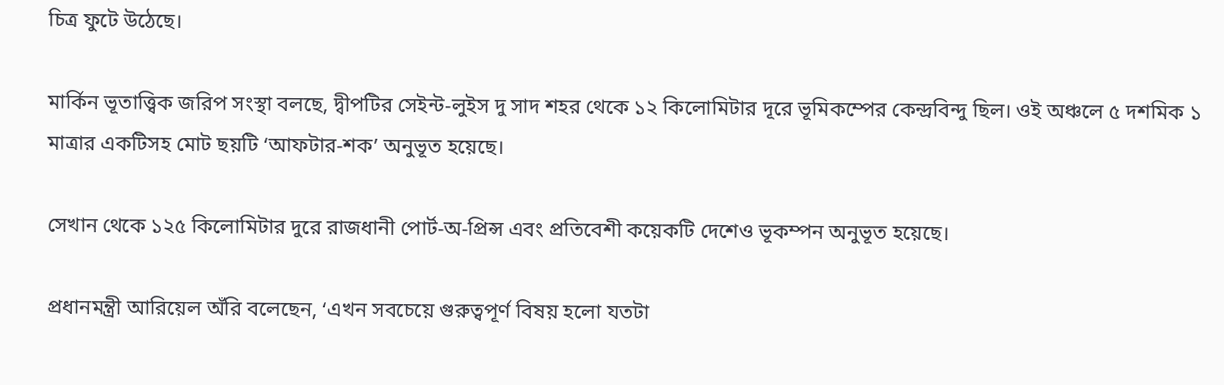চিত্র ফুটে উঠেছে।

মার্কিন ভূতাত্ত্বিক জরিপ সংস্থা বলছে, দ্বীপটির সেইন্ট-লুইস দু সাদ শহর থেকে ১২ কিলোমিটার দূরে ভূমিকম্পের কেন্দ্রবিন্দু ছিল। ওই অঞ্চলে ৫ দশমিক ১ মাত্রার একটিসহ মোট ছয়টি ‘আফটার-শক’ অনুভূত হয়েছে।

সেখান থেকে ১২৫ কিলোমিটার দুরে রাজধানী পোর্ট-অ-প্রিন্স এবং প্রতিবেশী কয়েকটি দেশেও ভূকম্পন অনুভূত হয়েছে।

প্রধানমন্ত্রী আরিয়েল অঁরি বলেছেন, ‘এখন সবচেয়ে গুরুত্বপূর্ণ বিষয় হলো যতটা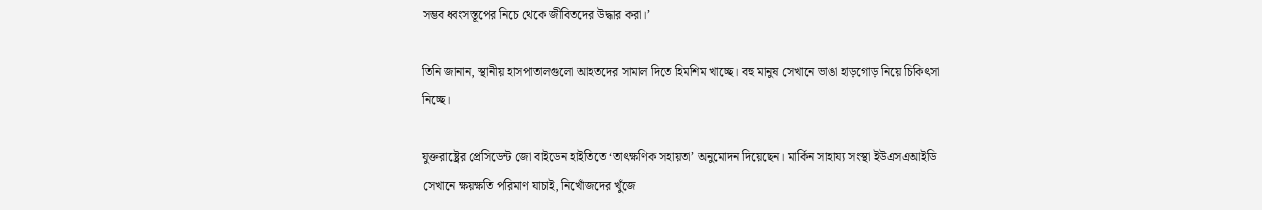সম্ভব ধ্বংসস্তূপের নিচে থেকে জীবিতদের উদ্ধার করা।’

তিনি জানান, স্থানীয় হাসপাতালগুলো আহতদের সামাল দিতে হিমশিম খাচ্ছে। বহু মানুষ সেখানে ভাঙা হাড়গোড় নিয়ে চিকিৎসা নিচ্ছে।

যুক্তরাষ্ট্রের প্রেসিডেন্ট জো বাইডেন হাইতিতে ‘তাৎক্ষণিক সহায়তা’ অনুমোদন দিয়েছেন। মার্কিন সাহায্য সংস্থা ইউএসএআইডি সেখানে ক্ষয়ক্ষতি পরিমাণ যাচাই, নিখোঁজদের খুঁজে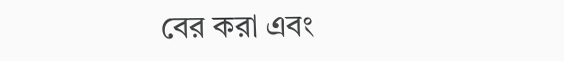বের করা এবং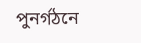পুনর্গঠনে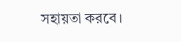সহায়তা করবে।